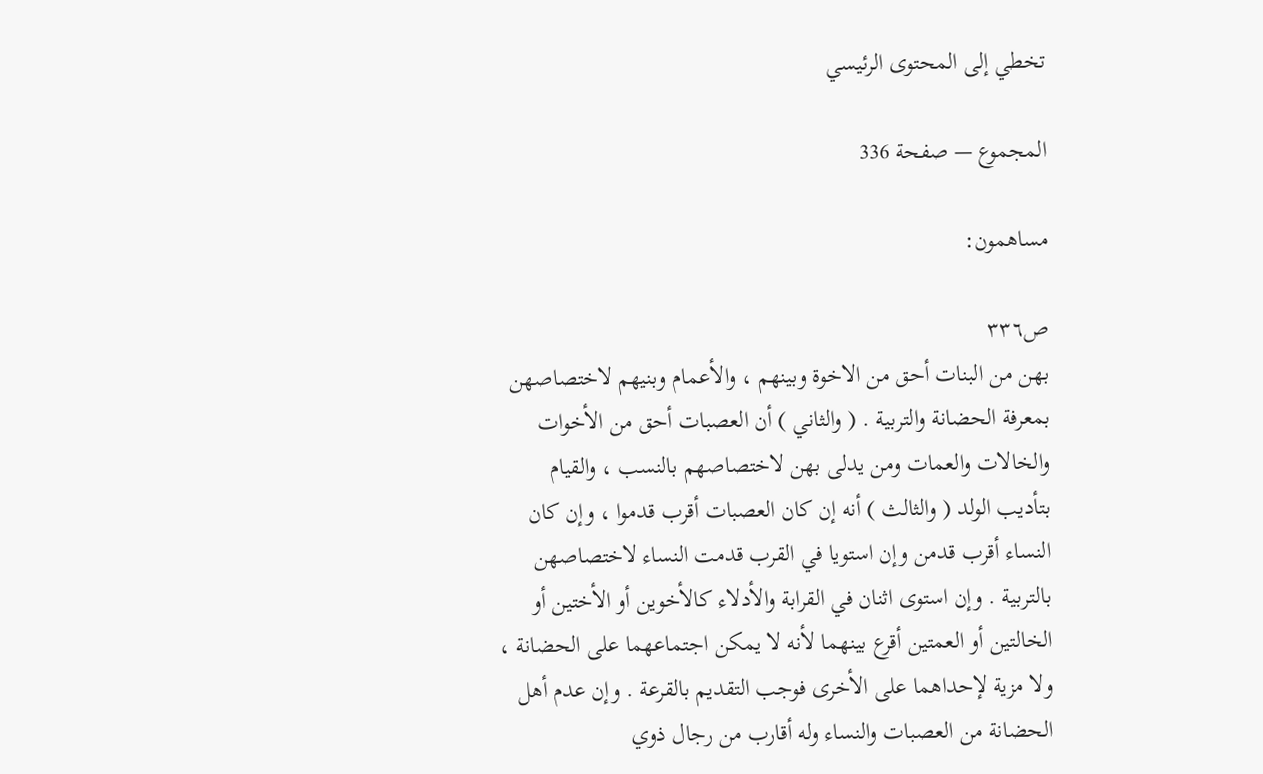تخطي إلى المحتوى الرئيسي

المجموع — صفحة 336

مساهمون:

ص٣٣٦
بهن من البنات أحق من الاخوة وبينهم ، والأعمام وبنيهم لاختصاصهن بمعرفة الحضانة والتربية . ( والثاني ) أن العصبات أحق من الأخوات والخالات والعمات ومن يدلى بهن لاختصاصهم بالنسب ، والقيام بتأديب الولد ( والثالث ) أنه إن كان العصبات أقرب قدموا ، وإن كان النساء أقرب قدمن وإن استويا في القرب قدمت النساء لاختصاصهن بالتربية . وإن استوى اثنان في القرابة والأدلاء كالأخوين أو الأختين أو الخالتين أو العمتين أقرع بينهما لأنه لا يمكن اجتماعهما على الحضانة ، ولا مزية لإحداهما على الأخرى فوجب التقديم بالقرعة . وإن عدم أهل الحضانة من العصبات والنساء وله أقارب من رجال ذوي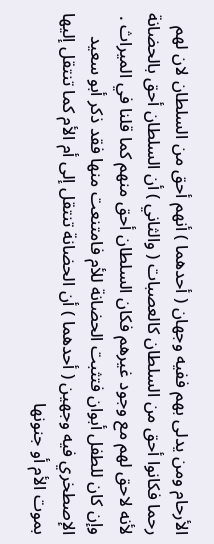الأرحام ومن يدلى بهم ففيه وجهان ( أحدهما ) أنهم أحق من السلطان لان لهم رحما فكانوا أحق من السلطان كالعصبات ( والثاني ) أن السلطان أحق بالحضانة لأنه لاحق لهم مع وجود غيرهم فكان السلطان أحق منهم كما قلنا في الميراث . وإن كان للطفل أبوان فتثبت الحضانة للأم فامتنعت منها فقد ذكر أبو سعيد الإصطخري فيه وجهين ( أحدهما ) أن الحضانة تنتقل إلى أم الأم كما تنتقل إليها بموت الأم أو جنونها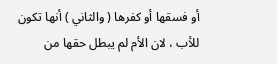أو فسقها أو كفرها ( والثاني ) أنها تكون للأب ، لان الأم لم يبطل حقها من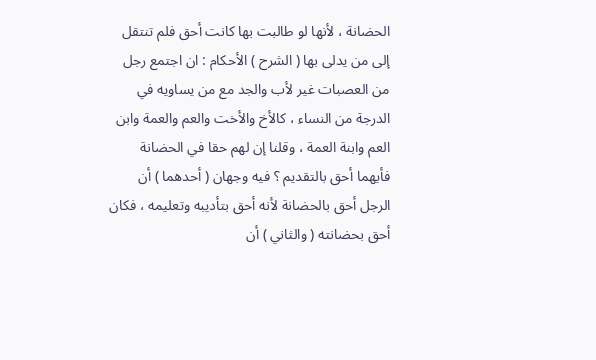الحضانة ، لأنها لو طالبت بها كانت أحق فلم تنتقل إلى من يدلى بها ( الشرح ) الأحكام : ان اجتمع رجل من العصبات غير لأب والجد مع من يساويه في الدرجة من النساء ، كالأخ والأخت والعم والعمة وابن العم وابنة العمة ، وقلنا إن لهم حقا في الحضانة فأيهما أحق بالتقديم ؟ فيه وجهان ( أحدهما ) أن الرجل أحق بالحضانة لأنه أحق بتأديبه وتعليمه ، فكان أحق بحضانته ( والثاني ) أن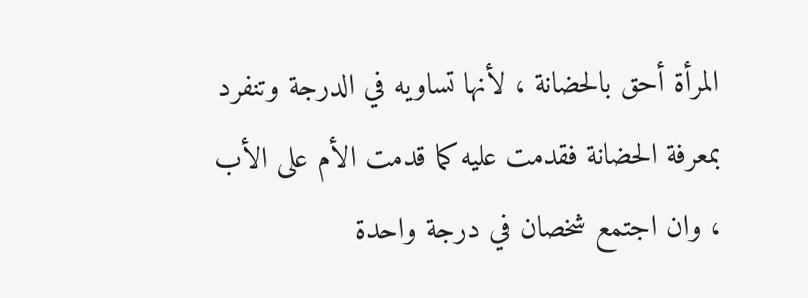المرأة أحق بالحضانة ، لأنها تساويه في الدرجة وتنفرد بمعرفة الحضانة فقدمت عليه كما قدمت الأم على الأب ، وان اجتمع شخصان في درجة واحدة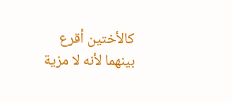كالأختين أقرع بينهما لأنه لا مزية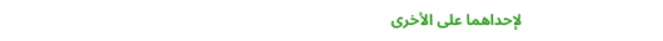لإحداهما على الأخرى